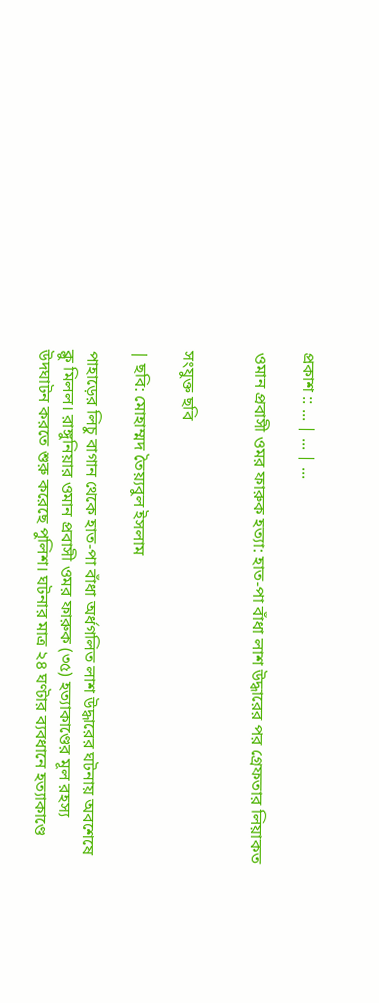প্রকাশ :: ... | ... | ...

ওমান প্রবাসী ওমর ফারুক হত্যা: হাত-পা বাঁধা লাশ উদ্ধারের পর গ্রেফতার লিয়াকত


সংযুক্ত ছবি

| ছবি: মোহাম্মদ তৈয়্যবুল ইসলাম

পাহাড়ের লিচু বাগান থেকে হাত-পা বাঁধা অর্ধগলিত লাশ উদ্ধারের ঘটনায় অবশেষে ক্লু মিলল। রাঙ্গুনিয়ার ওমান প্রবাসী ওমর ফারুক (৩৫) হত্যাকাণ্ডের মূল রহস্য উদঘাটন করতে শুরু করেছে পুলিশ। ঘটনার মাত্র ২৪ ঘণ্টার ব্যবধানে হত্যাকাণ্ডে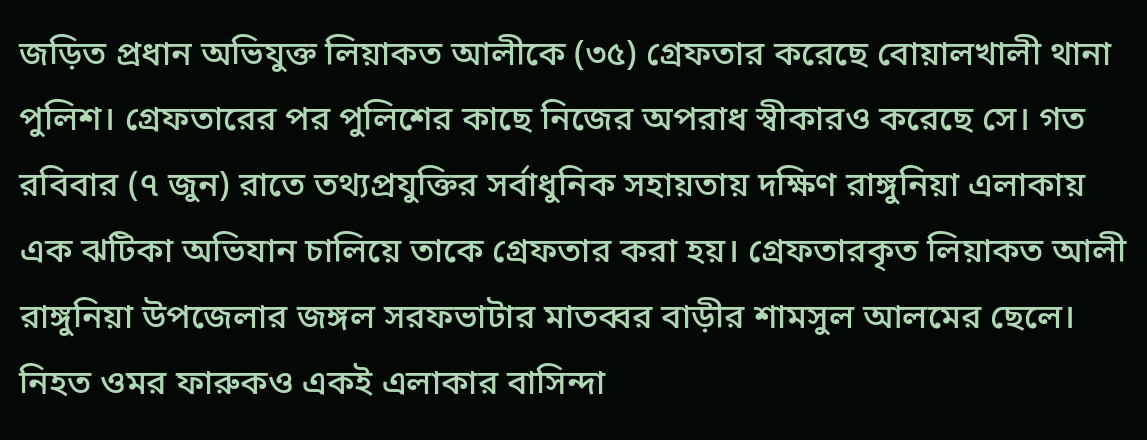জড়িত প্রধান অভিযুক্ত লিয়াকত আলীকে (৩৫) গ্রেফতার করেছে বোয়ালখালী থানা পুলিশ। গ্রেফতারের পর পুলিশের কাছে নিজের অপরাধ স্বীকারও করেছে সে। গত রবিবার (৭ জুন) রাতে তথ্যপ্রযুক্তির সর্বাধুনিক সহায়তায় দক্ষিণ রাঙ্গুনিয়া এলাকায় এক ঝটিকা অভিযান চালিয়ে তাকে গ্রেফতার করা হয়। গ্রেফতারকৃত লিয়াকত আলী রাঙ্গুনিয়া উপজেলার জঙ্গল সরফভাটার মাতব্বর বাড়ীর শামসুল আলমের ছেলে। নিহত ওমর ফারুকও একই এলাকার বাসিন্দা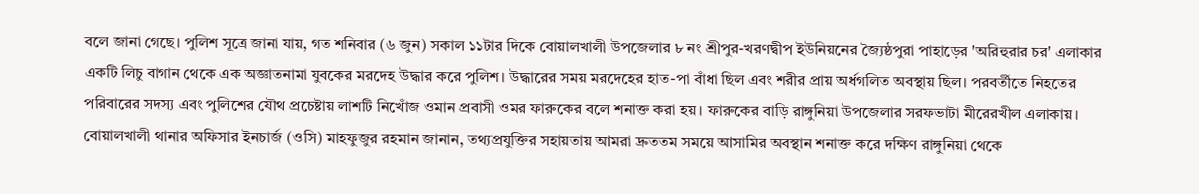বলে জানা গেছে। পুলিশ সূত্রে জানা যায়, গত শনিবার (৬ জুন) সকাল ১১টার দিকে বোয়ালখালী উপজেলার ৮ নং শ্রীপুর-খরণদ্বীপ ইউনিয়নের জ্যৈষ্ঠপুরা পাহাড়ের 'অরিহুরার চর' এলাকার একটি লিচু বাগান থেকে এক অজ্ঞাতনামা যুবকের মরদেহ উদ্ধার করে পুলিশ। উদ্ধারের সময় মরদেহের হাত-পা বাঁধা ছিল এবং শরীর প্রায় অর্ধগলিত অবস্থায় ছিল। পরবর্তীতে নিহতের পরিবারের সদস্য এবং পুলিশের যৌথ প্রচেষ্টায় লাশটি নিখোঁজ ওমান প্রবাসী ওমর ফারুকের বলে শনাক্ত করা হয়। ফারুকের বাড়ি রাঙ্গুনিয়া উপজেলার সরফভাটা মীরেরখীল এলাকায়। বোয়ালখালী থানার অফিসার ইনচার্জ (ওসি) মাহফুজুর রহমান জানান, তথ্যপ্রযুক্তির সহায়তায় আমরা দ্রুততম সময়ে আসামির অবস্থান শনাক্ত করে দক্ষিণ রাঙ্গুনিয়া থেকে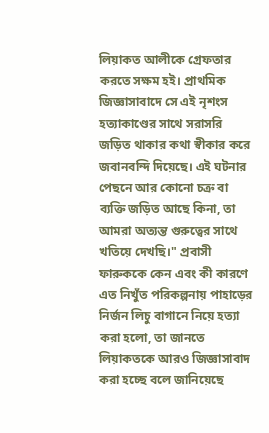লিয়াকত আলীকে গ্রেফতার করতে সক্ষম হই। প্রাথমিক জিজ্ঞাসাবাদে সে এই নৃশংস হত্যাকাণ্ডের সাথে সরাসরি জড়িত থাকার কথা স্বীকার করে জবানবন্দি দিয়েছে। এই ঘটনার পেছনে আর কোনো চক্র বা ব্যক্তি জড়িত আছে কিনা, তা আমরা অত্যন্ত গুরুত্বের সাথে খতিয়ে দেখছি।" প্রবাসী ফারুককে কেন এবং কী কারণে এত নিখুঁত পরিকল্পনায় পাহাড়ের নির্জন লিচু বাগানে নিয়ে হত্যা করা হলো, তা জানতে লিয়াকতকে আরও জিজ্ঞাসাবাদ করা হচ্ছে বলে জানিয়েছে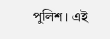পুলিশ। এই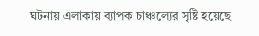ঘটনায় এলাকায় ব্যাপক চাঞ্চল্যের সৃষ্টি হয়েছে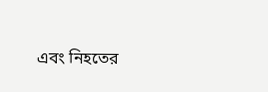এবং নিহতের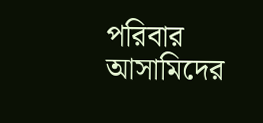পরিবার আসামিদের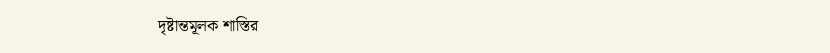দৃষ্টান্তমূলক শাস্তির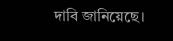দাবি জানিয়েছে।